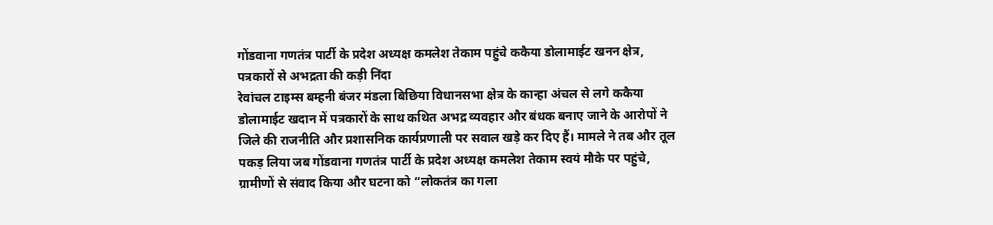गोंडवाना गणतंत्र पार्टी के प्रदेश अध्यक्ष कमलेश तेकाम पहुंचे ककैया डोलामाईट खनन क्षेत्र,
पत्रकारों से अभद्रता की कड़ी निंदा
रेवांचल टाइम्स बम्हनी बंजर मंडला बिछिया विधानसभा क्षेत्र के कान्हा अंचल से लगे ककैया डोलामाईट खदान में पत्रकारों के साथ कथित अभद्र व्यवहार और बंधक बनाए जाने के आरोपों ने जिले की राजनीति और प्रशासनिक कार्यप्रणाली पर सवाल खड़े कर दिए हैं। मामले ने तब और तूल पकड़ लिया जब गोंडवाना गणतंत्र पार्टी के प्रदेश अध्यक्ष कमलेश तेकाम स्वयं मौके पर पहुंचे, ग्रामीणों से संवाद किया और घटना को “लोकतंत्र का गला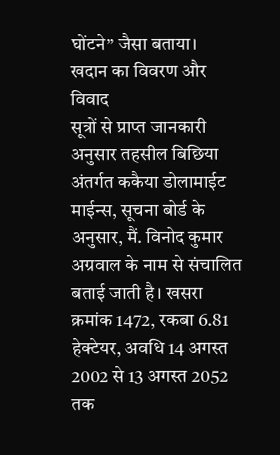घोंटने” जैसा बताया।
खदान का विवरण और विवाद
सूत्रों से प्राप्त जानकारी अनुसार तहसील बिछिया अंतर्गत ककैया डोलामाईट माईन्स, सूचना बोर्ड के अनुसार, मैं. विनोद कुमार अग्रवाल के नाम से संचालित बताई जाती है। खसरा क्रमांक 1472, रकबा 6.81 हेक्टेयर, अवधि 14 अगस्त 2002 से 13 अगस्त 2052 तक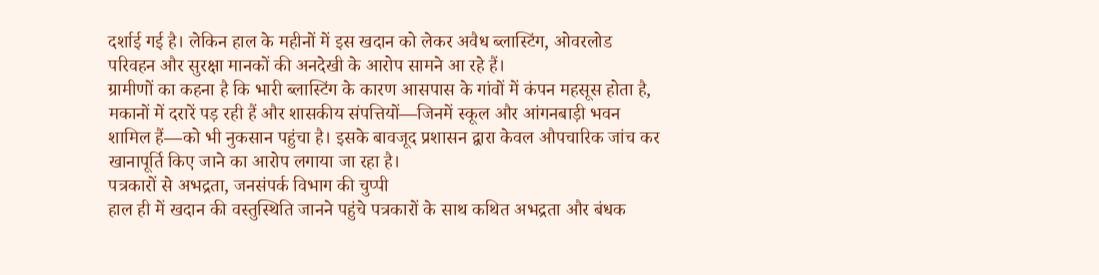दर्शाई गई है। लेकिन हाल के महीनों में इस खदान को लेकर अवैध ब्लास्टिंग, ओवरलोड परिवहन और सुरक्षा मानकों की अनदेखी के आरोप सामने आ रहे हैं।
ग्रामीणों का कहना है कि भारी ब्लास्टिंग के कारण आसपास के गांवों में कंपन महसूस होता है, मकानों में दरारें पड़ रही हैं और शासकीय संपत्तियों—जिनमें स्कूल और आंगनबाड़ी भवन शामिल हैं—को भी नुकसान पहुंचा है। इसके बावजूद प्रशासन द्वारा केवल औपचारिक जांच कर खानापूर्ति किए जाने का आरोप लगाया जा रहा है।
पत्रकारों से अभद्रता, जनसंपर्क विभाग की चुप्पी
हाल ही में खदान की वस्तुस्थिति जानने पहुंचे पत्रकारों के साथ कथित अभद्रता और बंधक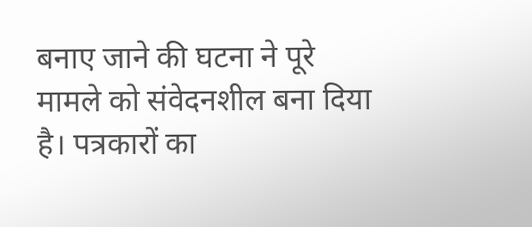बनाए जाने की घटना ने पूरे मामले को संवेदनशील बना दिया है। पत्रकारों का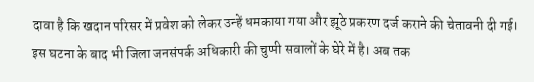दावा है कि खदान परिसर में प्रवेश को लेकर उन्हें धमकाया गया और झूठे प्रकरण दर्ज कराने की चेतावनी दी गई।
इस घटना के बाद भी जिला जनसंपर्क अधिकारी की चुप्पी सवालों के घेरे में है। अब तक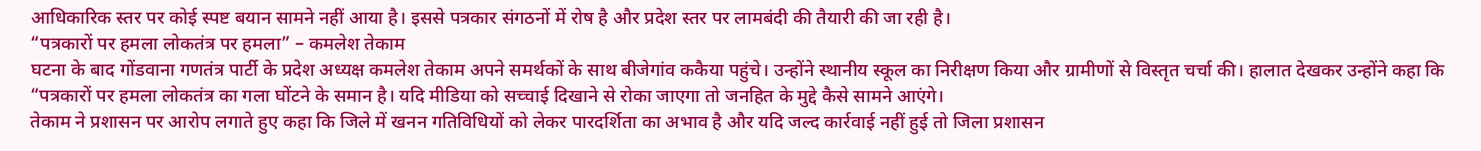आधिकारिक स्तर पर कोई स्पष्ट बयान सामने नहीं आया है। इससे पत्रकार संगठनों में रोष है और प्रदेश स्तर पर लामबंदी की तैयारी की जा रही है।
“पत्रकारों पर हमला लोकतंत्र पर हमला” – कमलेश तेकाम
घटना के बाद गोंडवाना गणतंत्र पार्टी के प्रदेश अध्यक्ष कमलेश तेकाम अपने समर्थकों के साथ बीजेगांव ककैया पहुंचे। उन्होंने स्थानीय स्कूल का निरीक्षण किया और ग्रामीणों से विस्तृत चर्चा की। हालात देखकर उन्होंने कहा कि “पत्रकारों पर हमला लोकतंत्र का गला घोंटने के समान है। यदि मीडिया को सच्चाई दिखाने से रोका जाएगा तो जनहित के मुद्दे कैसे सामने आएंगे।
तेकाम ने प्रशासन पर आरोप लगाते हुए कहा कि जिले में खनन गतिविधियों को लेकर पारदर्शिता का अभाव है और यदि जल्द कार्रवाई नहीं हुई तो जिला प्रशासन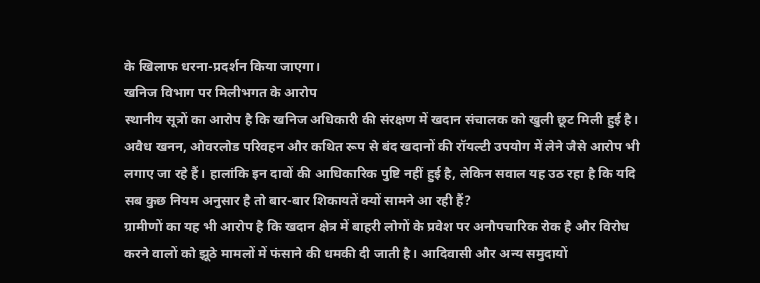के खिलाफ धरना-प्रदर्शन किया जाएगा।
खनिज विभाग पर मिलीभगत के आरोप
स्थानीय सूत्रों का आरोप है कि खनिज अधिकारी की संरक्षण में खदान संचालक को खुली छूट मिली हुई है। अवैध खनन, ओवरलोड परिवहन और कथित रूप से बंद खदानों की रॉयल्टी उपयोग में लेने जैसे आरोप भी लगाए जा रहे हैं। हालांकि इन दावों की आधिकारिक पुष्टि नहीं हुई है, लेकिन सवाल यह उठ रहा है कि यदि सब कुछ नियम अनुसार है तो बार-बार शिकायतें क्यों सामने आ रही हैं?
ग्रामीणों का यह भी आरोप है कि खदान क्षेत्र में बाहरी लोगों के प्रवेश पर अनौपचारिक रोक है और विरोध करने वालों को झूठे मामलों में फंसाने की धमकी दी जाती है। आदिवासी और अन्य समुदायों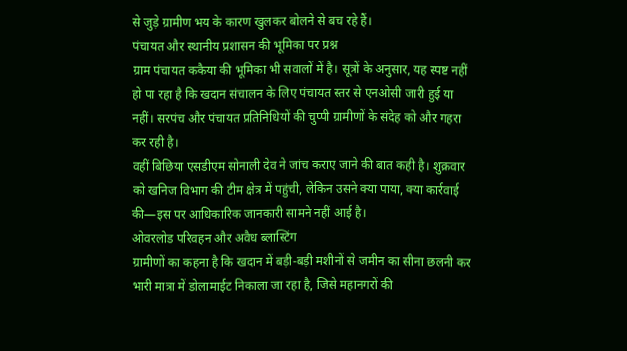से जुड़े ग्रामीण भय के कारण खुलकर बोलने से बच रहे हैं।
पंचायत और स्थानीय प्रशासन की भूमिका पर प्रश्न
ग्राम पंचायत ककैया की भूमिका भी सवालों में है। सूत्रों के अनुसार, यह स्पष्ट नहीं हो पा रहा है कि खदान संचालन के लिए पंचायत स्तर से एनओसी जारी हुई या नहीं। सरपंच और पंचायत प्रतिनिधियों की चुप्पी ग्रामीणों के संदेह को और गहरा कर रही है।
वहीं बिछिया एसडीएम सोनाली देव ने जांच कराए जाने की बात कही है। शुक्रवार को खनिज विभाग की टीम क्षेत्र में पहुंची, लेकिन उसने क्या पाया, क्या कार्रवाई की—इस पर आधिकारिक जानकारी सामने नहीं आई है।
ओवरलोड परिवहन और अवैध ब्लास्टिंग
ग्रामीणों का कहना है कि खदान में बड़ी-बड़ी मशीनों से जमीन का सीना छलनी कर भारी मात्रा में डोलामाईट निकाला जा रहा है, जिसे महानगरों की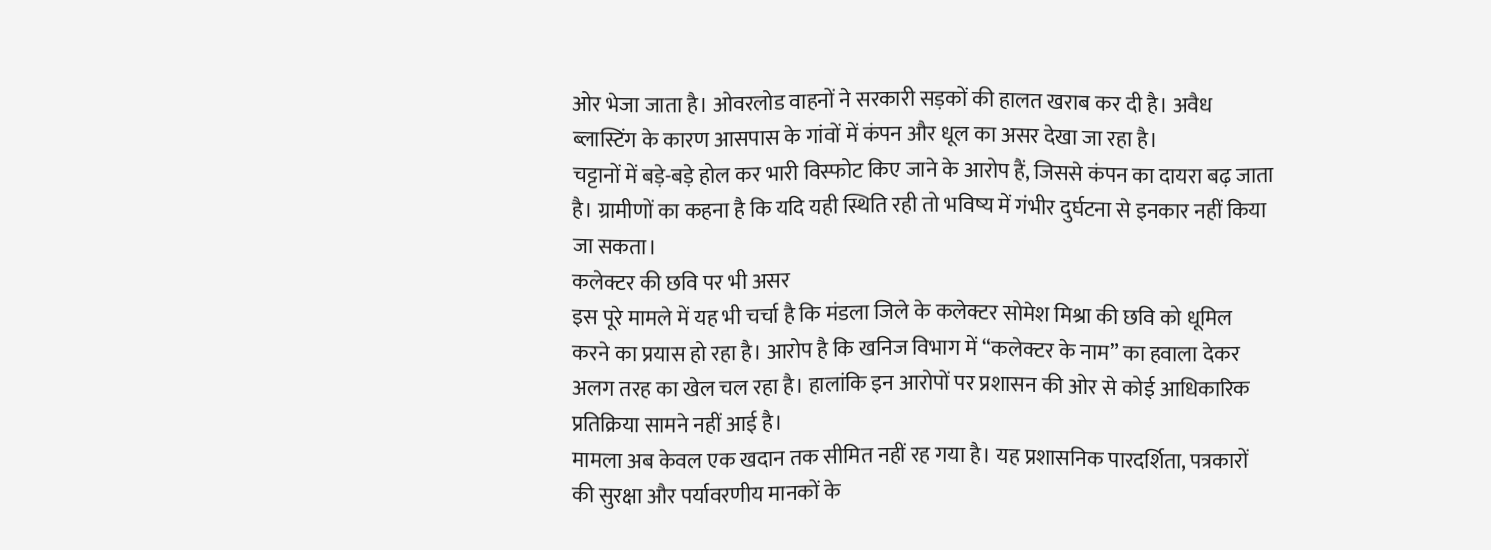ओर भेजा जाता है। ओवरलोड वाहनों ने सरकारी सड़कों की हालत खराब कर दी है। अवैध ब्लास्टिंग के कारण आसपास के गांवों में कंपन और धूल का असर देखा जा रहा है।
चट्टानों में बड़े-बड़े होल कर भारी विस्फोट किए जाने के आरोप हैं, जिससे कंपन का दायरा बढ़ जाता है। ग्रामीणों का कहना है कि यदि यही स्थिति रही तो भविष्य में गंभीर दुर्घटना से इनकार नहीं किया जा सकता।
कलेक्टर की छवि पर भी असर
इस पूरे मामले में यह भी चर्चा है कि मंडला जिले के कलेक्टर सोमेश मिश्रा की छवि को धूमिल करने का प्रयास हो रहा है। आरोप है कि खनिज विभाग में “कलेक्टर के नाम” का हवाला देकर अलग तरह का खेल चल रहा है। हालांकि इन आरोपों पर प्रशासन की ओर से कोई आधिकारिक प्रतिक्रिया सामने नहीं आई है।
मामला अब केवल एक खदान तक सीमित नहीं रह गया है। यह प्रशासनिक पारदर्शिता, पत्रकारों की सुरक्षा और पर्यावरणीय मानकों के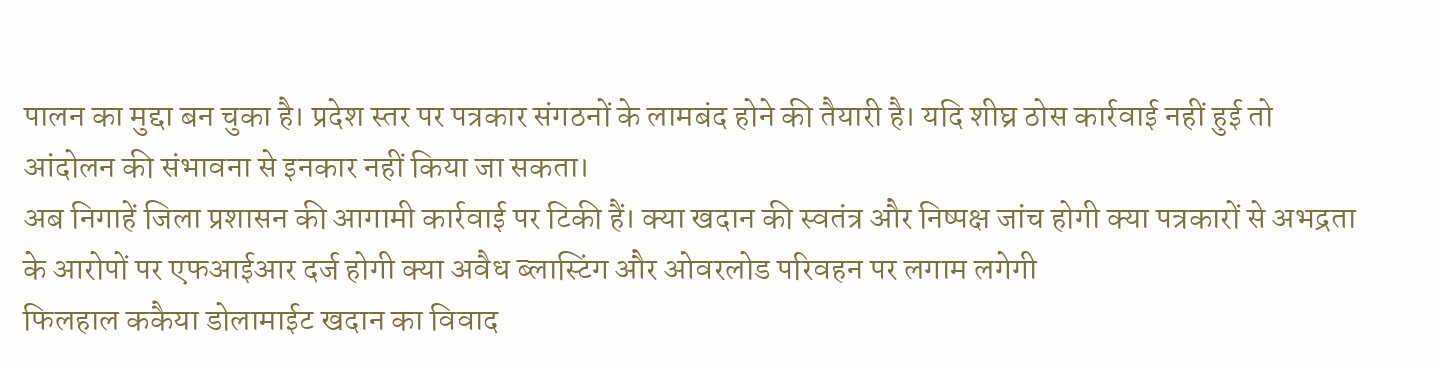पालन का मुद्दा बन चुका है। प्रदेश स्तर पर पत्रकार संगठनों के लामबंद होने की तैयारी है। यदि शीघ्र ठोस कार्रवाई नहीं हुई तो आंदोलन की संभावना से इनकार नहीं किया जा सकता।
अब निगाहें जिला प्रशासन की आगामी कार्रवाई पर टिकी हैं। क्या खदान की स्वतंत्र और निष्पक्ष जांच होगी क्या पत्रकारों से अभद्रता के आरोपों पर एफआईआर दर्ज होगी क्या अवैध ब्लास्टिंग और ओवरलोड परिवहन पर लगाम लगेगी
फिलहाल ककैया डोलामाईट खदान का विवाद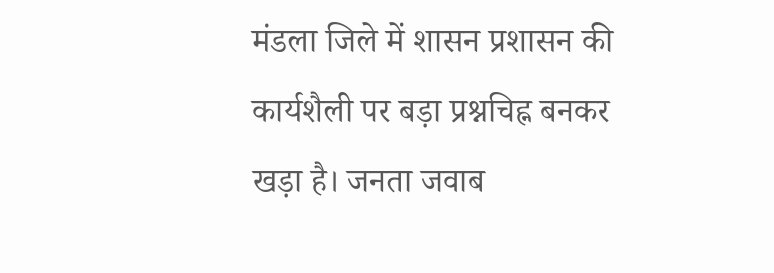मंडला जिले में शासन प्रशासन की कार्यशैली पर बड़ा प्रश्नचिह्न बनकर खड़ा है। जनता जवाब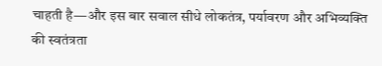चाहती है—और इस बार सवाल सीधे लोकतंत्र, पर्यावरण और अभिव्यक्ति की स्वतंत्रता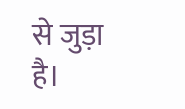से जुड़ा है।